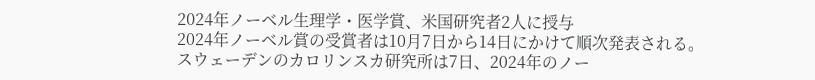2024年ノーベル生理学・医学賞、米国研究者2人に授与
2024年ノーベル賞の受賞者は10月7日から14日にかけて順次発表される。
スウェーデンのカロリンスカ研究所は7日、2024年のノー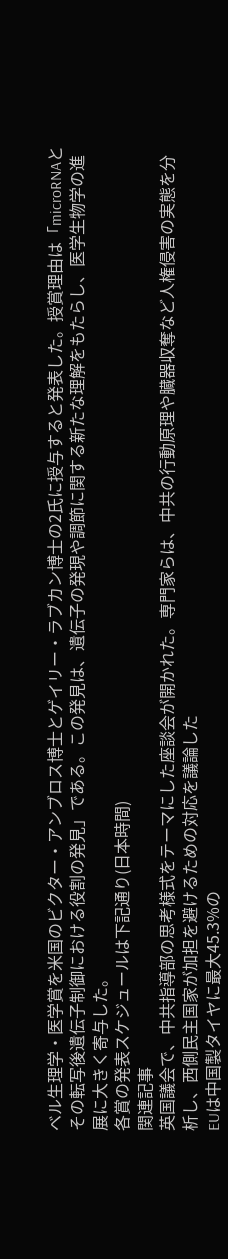ベル生理学・医学賞を米国のビクター・アンブロス博士とゲイリー・ラブカン博士の2氏に授与すると発表した。授賞理由は「microRNAとその転写後遺伝子制御における役割の発見」である。この発見は、遺伝子の発現や調節に関する新たな理解をもたらし、医学生物学の進展に大きく寄与した。
各賞の発表スケジュールは下記通り(日本時間)
関連記事
英国議会で、中共指導部の思考様式をテーマにした座談会が開かれた。専門家らは、中共の行動原理や臓器収奪など人権侵害の実態を分析し、西側民主国家が加担を避けるための対応を議論した
EUは中国製タイヤに最大45.3%の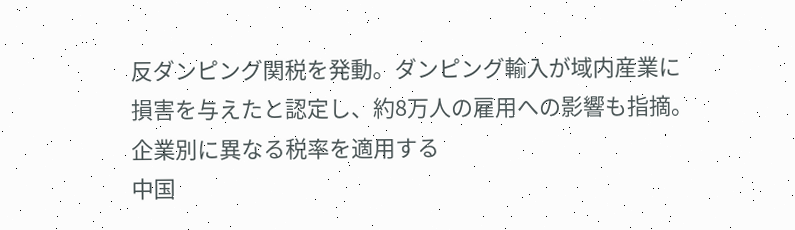反ダンピング関税を発動。ダンピング輸入が域内産業に損害を与えたと認定し、約8万人の雇用への影響も指摘。企業別に異なる税率を適用する
中国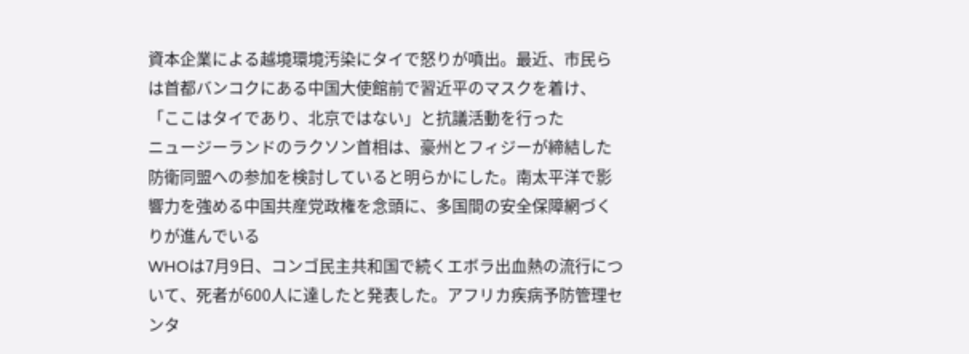資本企業による越境環境汚染にタイで怒りが噴出。最近、市民らは首都バンコクにある中国大使館前で習近平のマスクを着け、「ここはタイであり、北京ではない」と抗議活動を行った
ニュージーランドのラクソン首相は、豪州とフィジーが締結した防衛同盟への参加を検討していると明らかにした。南太平洋で影響力を強める中国共産党政権を念頭に、多国間の安全保障網づくりが進んでいる
WHOは7月9日、コンゴ民主共和国で続くエボラ出血熱の流行について、死者が600人に達したと発表した。アフリカ疾病予防管理センタ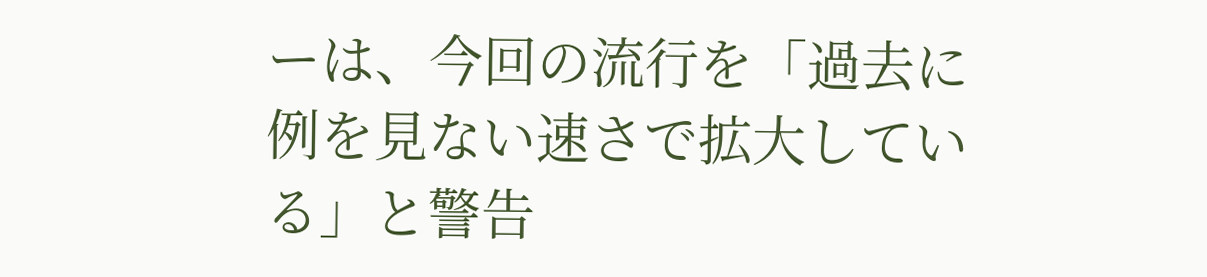ーは、今回の流行を「過去に例を見ない速さで拡大している」と警告